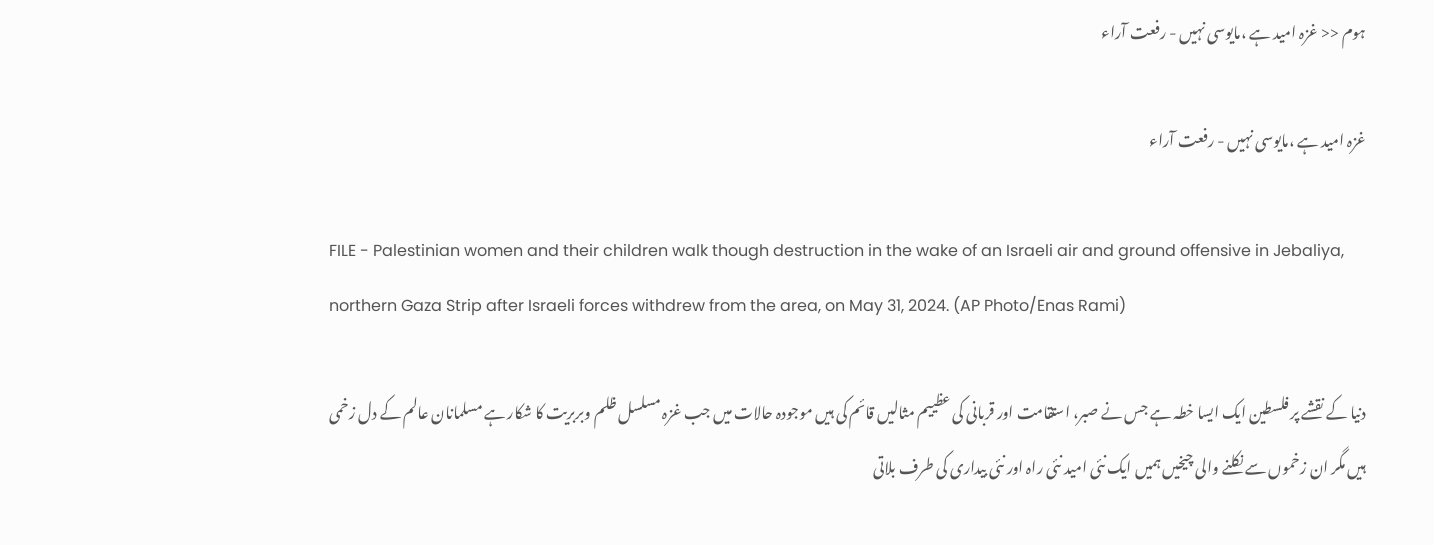ہوم << غزہ امید ہے ،مایوسی نہیں - رفعت آراء

غزہ امید ہے ،مایوسی نہیں - رفعت آراء

FILE - Palestinian women and their children walk though destruction in the wake of an Israeli air and ground offensive in Jebaliya, northern Gaza Strip after Israeli forces withdrew from the area, on May 31, 2024. (AP Photo/Enas Rami)

دنیا کے نقشے پر فلسطین ایک ایسا خطہ ہے جس نے صبر، استقامت اور قربانی کی عظییم مثالیں قائم کی ہیں موجودہ حالات میں جب غزہ مسلسل ظلم وبربریت کا شکار ہے مسلمانان عالم کے دل زخمی ہیں مگر ان زخموں سے نکلنے والی چیخیں ہمیں ایک نئی امید نئی راہ اور نئی بیداری کی طرف بلاتی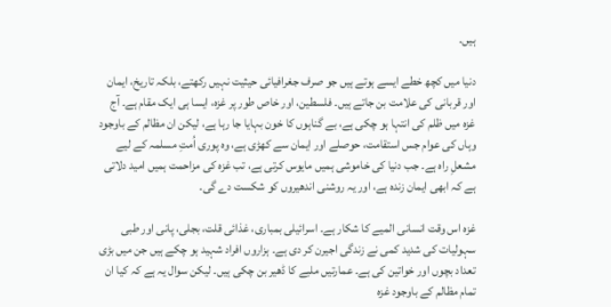ہیں.

دنیا میں کچھ خطے ایسے ہوتے ہیں جو صرف جغرافیائی حیثیت نہیں رکھتے، بلکہ تاریخ، ایمان اور قربانی کی علامت بن جاتے ہیں۔ فلسطین، اور خاص طور پر غزہ، ایسا ہی ایک مقام ہے۔ آج غزہ میں ظلم کی انتہا ہو چکی ہے، بے گناہوں کا خون بہایا جا رہا ہے، لیکن ان مظالم کے باوجود وہاں کی عوام جس استقامت، حوصلے اور ایمان سے کھڑی ہے، وہ پوری اُمتِ مسلمہ کے لیے مشعلِ راہ ہے۔ جب دنیا کی خاموشی ہمیں مایوس کرتی ہے، تب غزہ کی مزاحمت ہمیں امید دلاتی ہے کہ ابھی ایمان زندہ ہے، اور یہ روشنی اندھیروں کو شکست دے گی۔

غزہ اس وقت انسانی المیے کا شکار ہے۔ اسرائیلی بمباری، غذائی قلت، بجلی، پانی اور طبی سہولیات کی شدید کمی نے زندگی اجیرن کر دی ہے۔ ہزاروں افراد شہید ہو چکے ہیں جن میں بڑی تعداد بچوں اور خواتین کی ہے۔ عمارتیں ملبے کا ڈھیر بن چکی ہیں۔ لیکن سوال یہ ہے کہ کیا ان تمام مظالم کے باوجود غزہ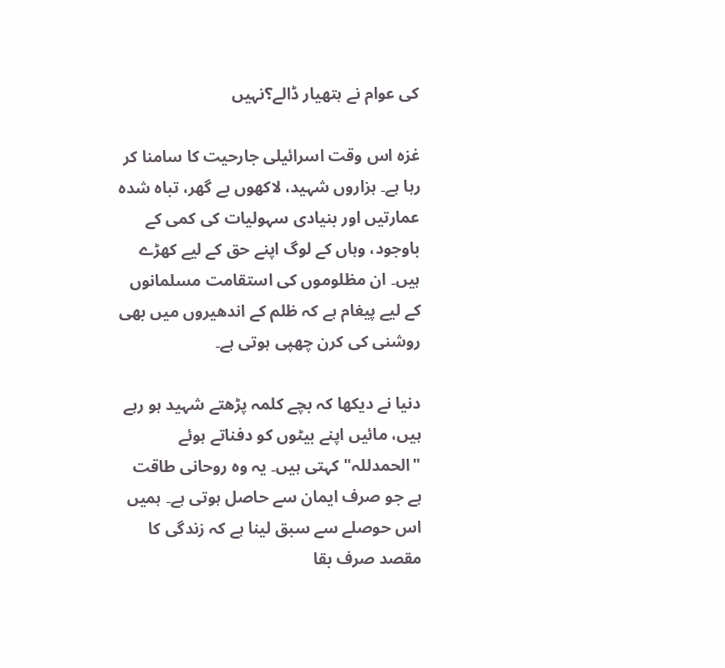کی عوام نے ہتھیار ڈالے؟نہیں

غزہ اس وقت اسرائیلی جارحیت کا سامنا کر رہا ہے۔ ہزاروں شہید، لاکھوں بے گھر، تباہ شدہ عمارتیں اور بنیادی سہولیات کی کمی کے باوجود، وہاں کے لوگ اپنے حق کے لیے کھڑے ہیں۔ ان مظلوموں کی استقامت مسلمانوں کے لیے پیغام ہے کہ ظلم کے اندھیروں میں بھی روشنی کی کرن چھپی ہوتی ہے۔

دنیا نے دیکھا کہ بچے کلمہ پڑھتے شہید ہو رہے ہیں، مائیں اپنے بیٹوں کو دفناتے ہوئے "الحمدللہ" کہتی ہیں۔ یہ وہ روحانی طاقت ہے جو صرف ایمان سے حاصل ہوتی ہے۔ ہمیں اس حوصلے سے سبق لینا ہے کہ زندگی کا مقصد صرف بقا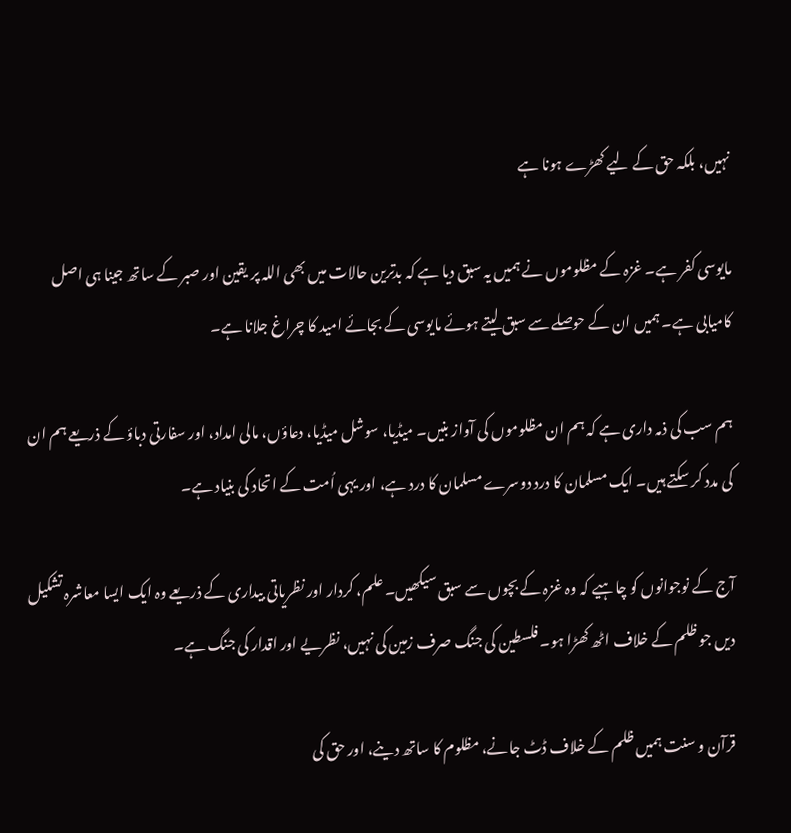نہیں، بلکہ حق کے لیے کھڑے ہونا ہے

مایوسی کفر ہے۔ غزہ کے مظلوموں نے ہمیں یہ سبق دیا ہے کہ بدترین حالات میں بھی اللہ پر یقین اور صبر کے ساتھ جینا ہی اصل کامیابی ہے۔ ہمیں ان کے حوصلے سے سبق لیتے ہوئے مایوسی کے بجائے امید کا چراغ جلانا ہے۔

ہم سب کی ذمہ داری ہے کہ ہم ان مظلوموں کی آواز بنیں۔ میڈیا، سوشل میڈیا، دعاؤں، مالی امداد، اور سفارتی دباؤ کے ذریعے ہم ان کی مدد کر سکتے ہیں۔ ایک مسلمان کا درد دوسرے مسلمان کا درد ہے، اور یہی اُمت کے اتحاد کی بنیاد ہے۔

آج کے نوجوانوں کو چاہیے کہ وہ غزہ کے بچوں سے سبق سیکھیں۔ علم، کردار اور نظریاتی بیداری کے ذریعے وہ ایک ایسا معاشرہ تشکیل دیں جو ظلم کے خلاف اٹھ کھڑا ہو۔ فلسطین کی جنگ صرف زمین کی نہیں، نظریے اور اقدار کی جنگ ہے۔

قرآن و سنت ہمیں ظلم کے خلاف ڈٹ جانے، مظلوم کا ساتھ دینے، اور حق کی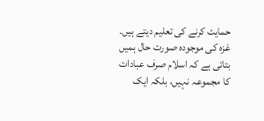حمایت کرنے کی تعلیم دیتے ہیں۔ غزہ کی موجودہ صورت حال ہمیں بتاتی ہے کہ اسلام صرف عبادات کا مجموعہ نہیں، بلکہ ایک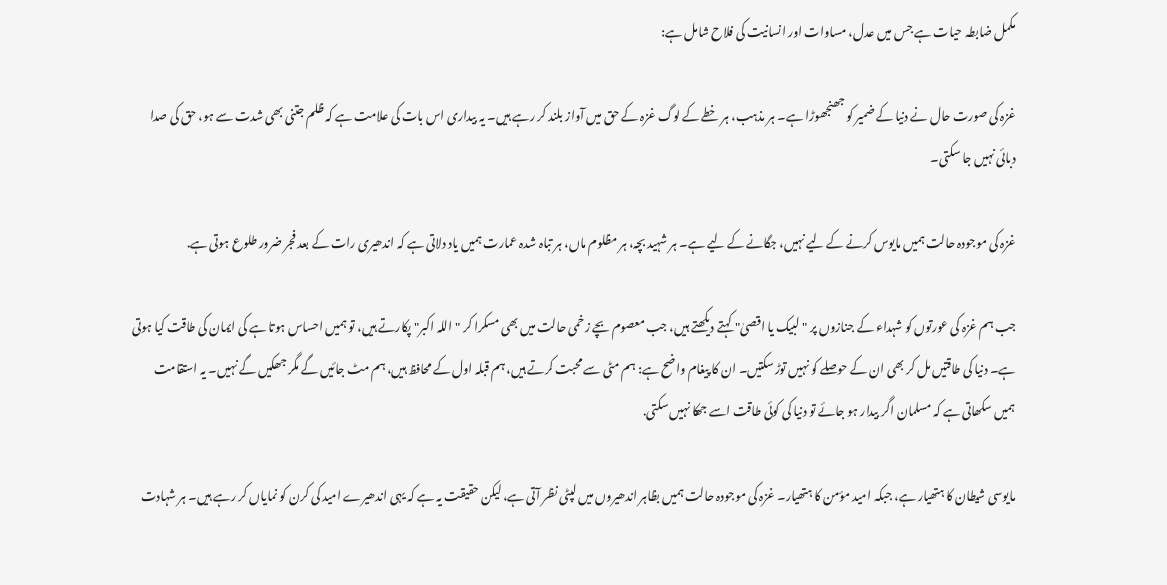مکمل ضابطہ حیات ہے جس میں عدل، مساوات اور انسانیت کی فلاح شامل ہے:

غزہ کی صورت حال نے دنیا کے ضمیر کو جھنجھوڑا ہے۔ ہر مذہب، ہر خطے کے لوگ غزہ کے حق میں آواز بلند کر رہے ہیں۔ یہ بیداری اس بات کی علامت ہے کہ ظلم جتنی بھی شدت سے ہو، حق کی صدا دبائی نہیں جا سکتی۔

غزہ کی موجودہ حالت ہمیں مایوس کرنے کے لیے نہیں، جگانے کے لیے ہے۔ ہر شہید بچہ، ہر مظلوم ماں، ہر تباہ شدہ عمارت ہمیں یاد دلاتی ہے کہ اندھیری رات کے بعد فجر ضرور طلوع ہوتی ہے.

جب ہم غزہ کی عورتوں کو شہداء کے جنازوں پر "لبیک یا اقصیٰ" کہتے دیکھتے ہیں، جب معصوم بچے زخمی حالت میں بھی مسکرا کر "اللہ اکبر" پکارتے ہیں، تو ہمیں احساس ہوتا ہے کی ایمان کی طاقت کیا ہوتی ہے۔ دنیا کی طاقتیں مل کر بھی ان کے حوصلے کو نہیں توڑ سکتیں۔ ان کا پیغام واضح ہے: ہم مٹی سے محبت کرتے ہیں، ہم قبلہ اول کے محافظ ہیں، ہم مٹ جائیں گے مگر جھکیں گے نہیں۔ یہ استقامت ہمیں سکھاتی ہے کہ مسلمان اگر بیدار ہو جائے تو دنیا کی کوئی طاقت اسے جھکا نہیں سکتی.

مایوسی شیطان کا ہتھیار ہے، جبکہ امید مؤمن کا ہتھیار۔ غزہ کی موجودہ حالت ہمیں بظاہر اندھیروں میں لپٹی نظر آتی ہے، لیکن حقیقت یہ ہے کہ یہی اندھیرے امید کی کرن کو نمایاں کر رہے ہیں۔ ہر شہادت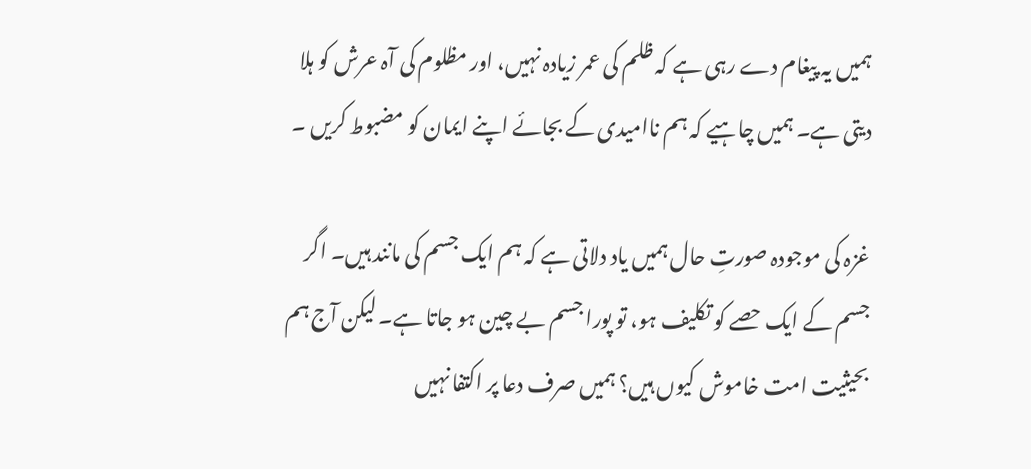ہمیں یہ پیغام دے رہی ہے کہ ظلم کی عمر زیادہ نہیں، اور مظلوم کی آہ عرش کو ہلا دیتی ہے۔ ہمیں چاہیے کہ ہم ناامیدی کے بجائے اپنے ایمان کو مضبوط کریں ۔

غزہ کی موجودہ صورتِ حال ہمیں یاد دلاتی ہے کہ ہم ایک جسم کی مانند ہیں۔ اگر جسم کے ایک حصے کو تکلیف ہو، تو پورا جسم بے چین ہو جاتا ہے۔ لیکن آج ہم بحیثیت امت خاموش کیوں ہیں؟ ہمیں صرف دعا پر اکتفا نہیں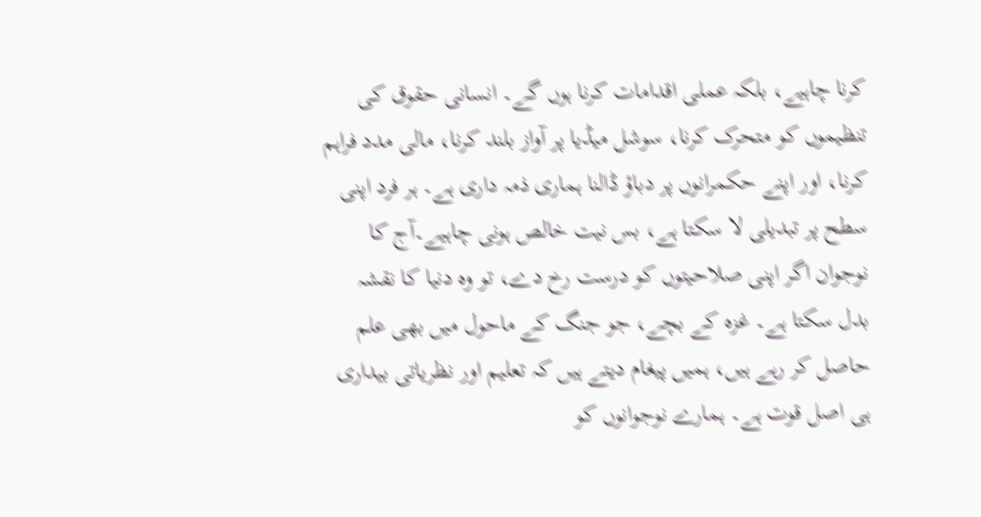کرنا چاہیے، بلکہ عملی اقدامات کرنا ہوں گے۔ انسانی حقوق کی تنظیموں کو متحرک کرنا، سوشل میڈیا پر آواز بلند کرنا، مالی مدد فراہم کرنا، اور اپنے حکمرانوں پر دباؤ ڈالنا ہماری ذمہ داری ہے۔ ہر فرد اپنی سطح پر تبدیلی لا سکتا ہے، بس نیت خالص ہونی چاہیے۔آج کا نوجوان اگر اپنی صلاحیتوں کو درست رخ دے، تو وہ دنیا کا نقشہ بدل سکتا ہے۔ غزہ کے بچے، جو جنگ کے ماحول میں بھی علم حاصل کر رہے ہیں، ہمیں پیغام دیتے ہیں کہ تعلیم اور نظریاتی بیداری ہی اصل قوت ہے۔ ہمارے نوجوانوں کو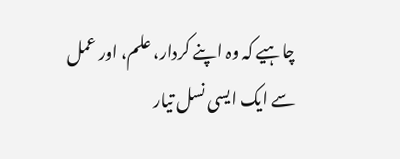چاہیے کہ وہ اپنے کردار، علم، اور عمل سے ایک ایسی نسل تیار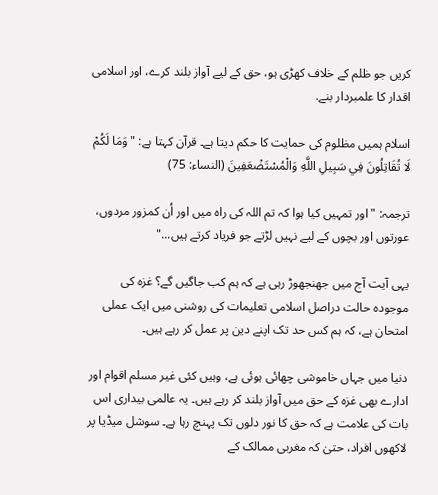کریں جو ظلم کے خلاف کھڑی ہو، حق کے لیے آواز بلند کرے، اور اسلامی اقدار کا علمبردار بنے.

اسلام ہمیں مظلوم کی حمایت کا حکم دیتا ہے۔ قرآن کہتا ہے: "وَمَا لَكُمْ لَا تُقَاتِلُونَ فِي سَبِيلِ اللَّهِ وَالْمُسْتَضْعَفِينَ (النساء: 75)

ترجمہ: "اور تمہیں کیا ہوا کہ تم اللہ کی راہ میں اور اُن کمزور مردوں، عورتوں اور بچوں کے لیے نہیں لڑتے جو فریاد کرتے ہیں..."

یہی آیت آج میں جھنجھوڑ رہی ہے کہ ہم کب جاگیں گے؟ غزہ کی موجودہ حالت دراصل اسلامی تعلیمات کی روشنی میں ایک عملی امتحان ہے، کہ ہم کس حد تک اپنے دین پر عمل کر رہے ہیں۔

دنیا میں جہاں خاموشی چھائی ہوئی ہے، وہیں کئی غیر مسلم اقوام اور ادارے بھی غزہ کے حق میں آواز بلند کر رہے ہیں۔ یہ عالمی بیداری اس بات کی علامت ہے کہ حق کا نور دلوں تک پہنچ رہا ہے۔ سوشل میڈیا پر لاکھوں افراد، حتیٰ کہ مغربی ممالک کے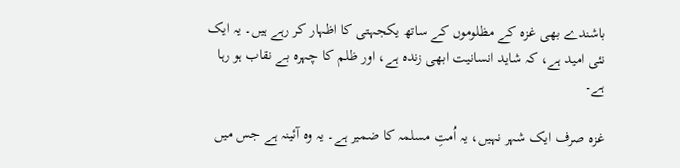باشندے بھی غزہ کے مظلوموں کے ساتھ یکجہتی کا اظہار کر رہے ہیں۔ یہ ایک نئی امید ہے، کہ شاید انسانیت ابھی زندہ ہے، اور ظلم کا چہرہ بے نقاب ہو رہا ہے۔

غزہ صرف ایک شہر نہیں، یہ اُمتِ مسلمہ کا ضمیر ہے۔ یہ وہ آئینہ ہے جس میں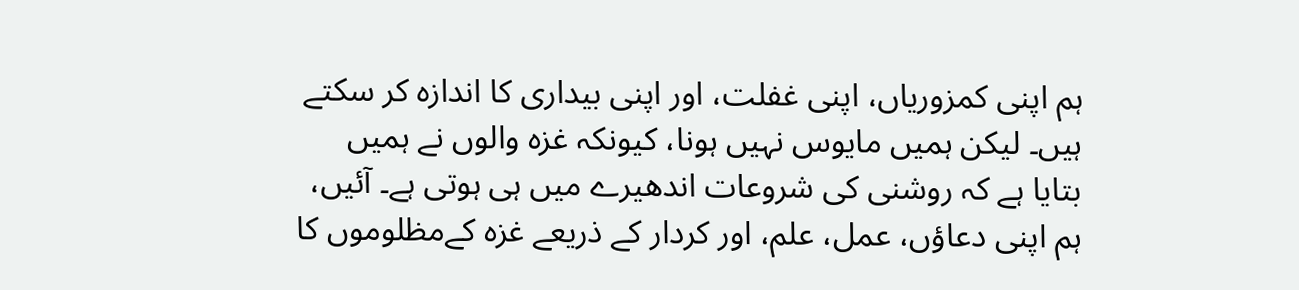ہم اپنی کمزوریاں، اپنی غفلت، اور اپنی بیداری کا اندازہ کر سکتے ہیں۔ لیکن ہمیں مایوس نہیں ہونا، کیونکہ غزہ والوں نے ہمیں بتایا ہے کہ روشنی کی شروعات اندھیرے میں ہی ہوتی ہے۔ آئیں، ہم اپنی دعاؤں، عمل، علم، اور کردار کے ذریعے غزہ کےمظلوموں کا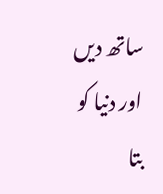ساتھ دیں اور دنیا کو بتا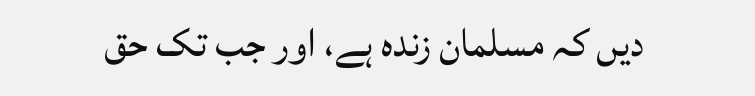دیں کہ مسلمان زندہ ہے، اور جب تک حق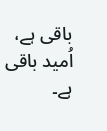باقی ہے، اُمید باقی ہے۔